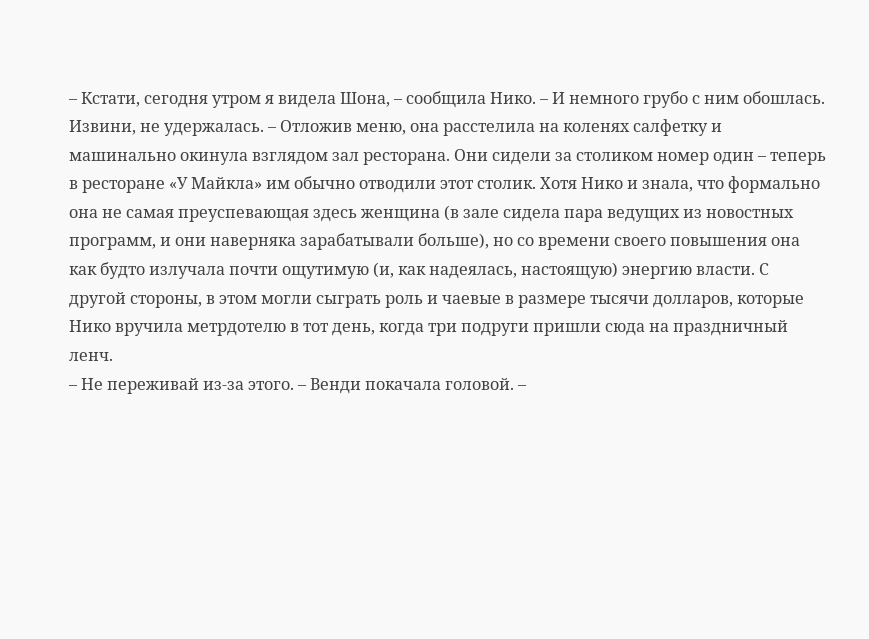– Кстати, сегодня утром я видела Шона, – сообщила Нико. – И немного грубо с ним обошлась. Извини, не удержалась. – Отложив меню, она расстелила на коленях салфетку и машинально окинула взглядом зал ресторана. Они сидели за столиком номер один – теперь в ресторане «У Майкла» им обычно отводили этот столик. Хотя Нико и знала, что формально она не самая преуспевающая здесь женщина (в зале сидела пара ведущих из новостных программ, и они наверняка зарабатывали больше), но со времени своего повышения она как будто излучала почти ощутимую (и, как надеялась, настоящую) энергию власти. С другой стороны, в этом могли сыграть роль и чаевые в размере тысячи долларов, которые Нико вручила метрдотелю в тот день, когда три подруги пришли сюда на праздничный ленч.
– Не переживай из-за этого. – Венди покачала головой. –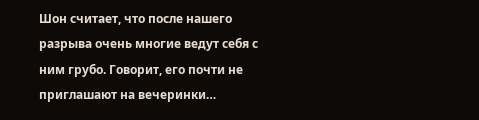Шон считает, что после нашего разрыва очень многие ведут себя с ним грубо. Говорит, его почти не приглашают на вечеринки…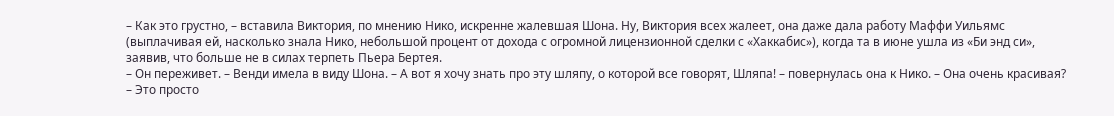– Как это грустно, – вставила Виктория, по мнению Нико, искренне жалевшая Шона. Ну, Виктория всех жалеет, она даже дала работу Маффи Уильямс (выплачивая ей, насколько знала Нико, небольшой процент от дохода с огромной лицензионной сделки с «Хаккабис»), когда та в июне ушла из «Би энд си», заявив, что больше не в силах терпеть Пьера Бертея.
– Он переживет. – Венди имела в виду Шона. – А вот я хочу знать про эту шляпу, о которой все говорят, Шляпа! – повернулась она к Нико. – Она очень красивая?
– Это просто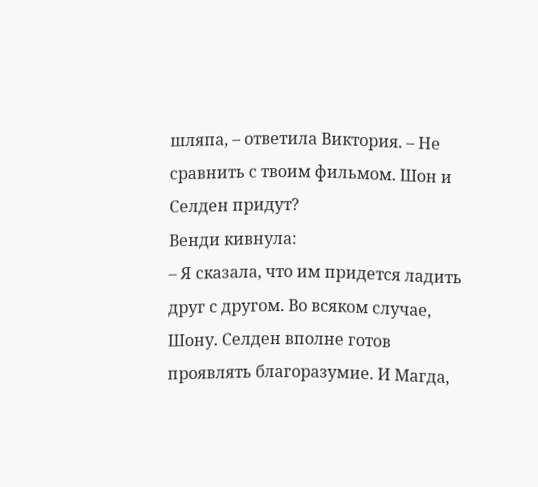шляпа, – ответила Виктория. – Не сравнить с твоим фильмом. Шон и Селден придут?
Венди кивнула:
– Я сказала, что им придется ладить друг с другом. Во всяком случае, Шону. Селден вполне готов проявлять благоразумие. И Магда,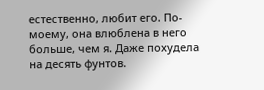естественно, любит его. По-моему, она влюблена в него больше, чем я. Даже похудела на десять фунтов.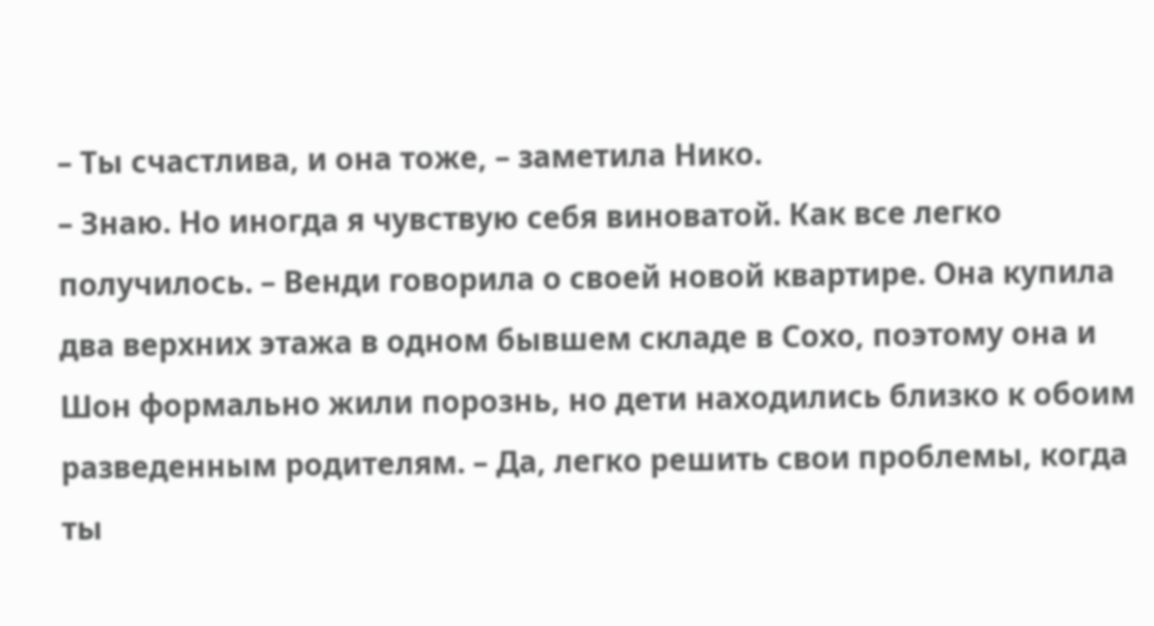– Ты счастлива, и она тоже, – заметила Нико.
– Знаю. Но иногда я чувствую себя виноватой. Как все легко получилось. – Венди говорила о своей новой квартире. Она купила два верхних этажа в одном бывшем складе в Сохо, поэтому она и Шон формально жили порознь, но дети находились близко к обоим разведенным родителям. – Да, легко решить свои проблемы, когда ты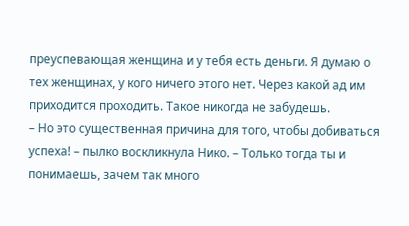преуспевающая женщина и у тебя есть деньги. Я думаю о тех женщинах, у кого ничего этого нет. Через какой ад им приходится проходить. Такое никогда не забудешь.
– Но это существенная причина для того, чтобы добиваться успеха! – пылко воскликнула Нико. – Только тогда ты и понимаешь, зачем так много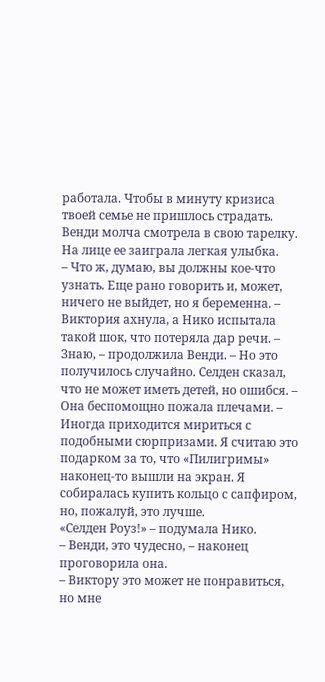работала. Чтобы в минуту кризиса твоей семье не пришлось страдать.
Венди молча смотрела в свою тарелку. На лице ее заиграла легкая улыбка.
– Что ж, думаю, вы должны кое-что узнать. Еще рано говорить и, может, ничего не выйдет, но я беременна. – Виктория ахнула, а Нико испытала такой шок, что потеряла дар речи. – Знаю, – продолжила Венди. – Но это получилось случайно. Селден сказал, что не может иметь детей, но ошибся. – Она беспомощно пожала плечами. – Иногда приходится мириться с подобными сюрпризами. Я считаю это подарком за то, что «Пилигримы» наконец-то вышли на экран. Я собиралась купить кольцо с сапфиром, но, пожалуй, это лучше.
«Селден Роуз!» – подумала Нико.
– Венди, это чудесно, – наконец проговорила она.
– Виктору это может не понравиться, но мне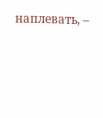наплевать, –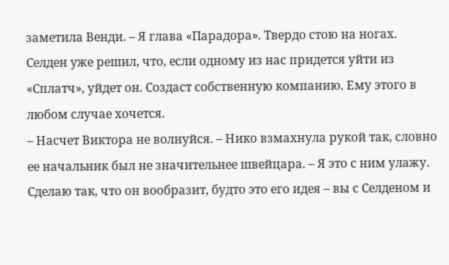заметила Венди. – Я глава «Парадора». Твердо стою на ногах. Селден уже решил, что, если одному из нас придется уйти из «Сплатч», уйдет он. Создаст собственную компанию. Ему этого в любом случае хочется.
– Насчет Виктора не волнуйся. – Нико взмахнула рукой так, словно ее начальник был не значительнее швейцара. – Я это с ним улажу. Сделаю так, что он вообразит, будто это его идея – вы с Селденом и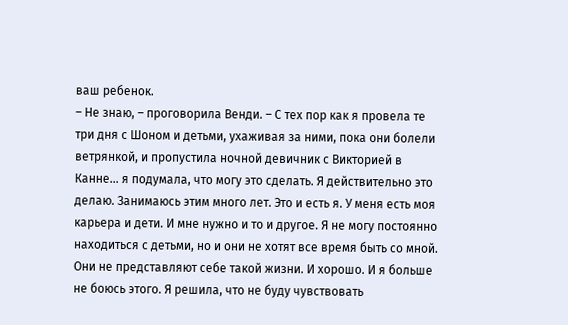ваш ребенок.
– Не знаю, – проговорила Венди. – С тех пор как я провела те три дня с Шоном и детьми, ухаживая за ними, пока они болели ветрянкой, и пропустила ночной девичник с Викторией в Канне… я подумала, что могу это сделать. Я действительно это делаю. Занимаюсь этим много лет. Это и есть я. У меня есть моя карьера и дети. И мне нужно и то и другое. Я не могу постоянно находиться с детьми, но и они не хотят все время быть со мной. Они не представляют себе такой жизни. И хорошо. И я больше не боюсь этого. Я решила, что не буду чувствовать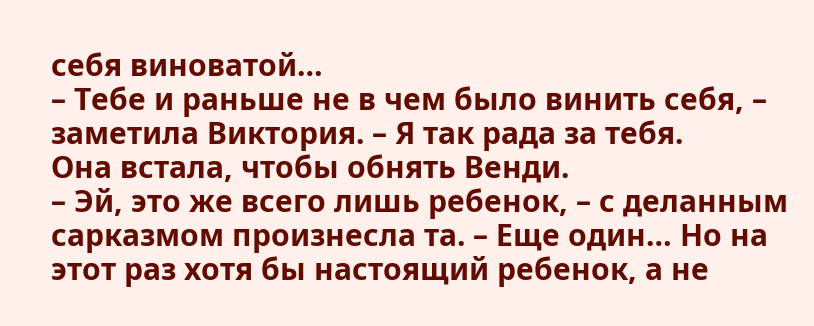себя виноватой…
– Тебе и раньше не в чем было винить себя, – заметила Виктория. – Я так рада за тебя.
Она встала, чтобы обнять Венди.
– Эй, это же всего лишь ребенок, – с деланным сарказмом произнесла та. – Еще один… Но на этот раз хотя бы настоящий ребенок, а не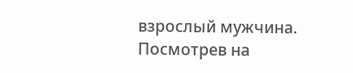взрослый мужчина.
Посмотрев на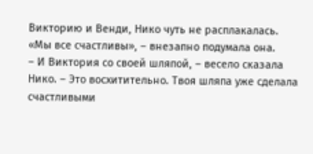Викторию и Венди, Нико чуть не расплакалась. «Мы все счастливы», – внезапно подумала она.
– И Виктория со своей шляпой, – весело сказала Нико. – Это восхитительно. Твоя шляпа уже сделала счастливыми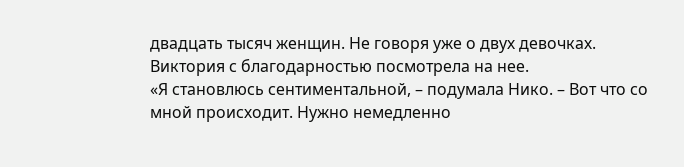двадцать тысяч женщин. Не говоря уже о двух девочках.
Виктория с благодарностью посмотрела на нее.
«Я становлюсь сентиментальной, – подумала Нико. – Вот что со мной происходит. Нужно немедленно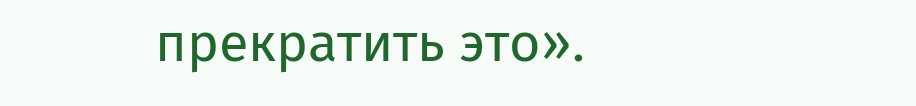прекратить это».